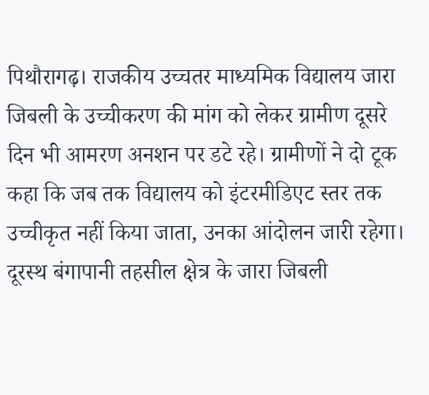पिथौरागढ़। राजकीय उच्चतर माध्यमिक विद्यालय जारा जिबली के उच्चीकरण की मांग को लेकर ग्रामीण दूसरे दिन भी आमरण अनशन पर डटे रहे। ग्रामीणों ने दो टूक कहा कि जब तक विद्यालय को इंटरमीडिएट स्तर तक उच्चीकृत नहीं किया जाता, उनका आंदोलन जारी रहेगा।
दूरस्थ बंगापानी तहसील क्षेत्र के जारा जिबली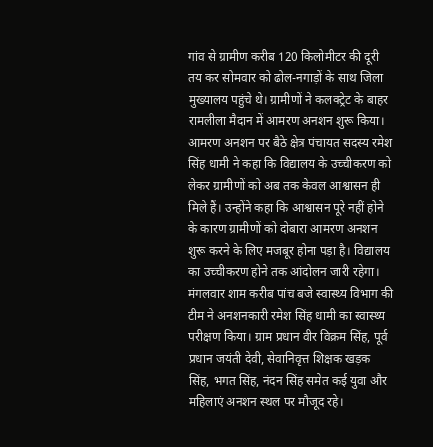गांव से ग्रामीण करीब 120 किलोमीटर की दूरी तय कर सोमवार को ढोल-नगाड़ों के साथ जिला मुख्यालय पहुंचे थे। ग्रामीणों ने कलक्ट्रेट के बाहर रामलीला मैदान में आमरण अनशन शुरू किया।
आमरण अनशन पर बैठे क्षेत्र पंचायत सदस्य रमेश सिंह धामी ने कहा कि विद्यालय के उच्चीकरण को लेकर ग्रामीणों को अब तक केवल आश्वासन ही मिले हैं। उन्होंने कहा कि आश्वासन पूरे नहीं होने के कारण ग्रामीणों को दोबारा आमरण अनशन शुरू करने के लिए मजबूर होना पड़ा है। विद्यालय का उच्चीकरण होने तक आंदोलन जारी रहेगा।
मंगलवार शाम करीब पांच बजे स्वास्थ्य विभाग की टीम ने अनशनकारी रमेश सिंह धामी का स्वास्थ्य परीक्षण किया। ग्राम प्रधान वीर विक्रम सिंह, पूर्व प्रधान जयंती देवी, सेवानिवृत्त शिक्षक खड़क सिंह, भगत सिंह, नंदन सिंह समेत कई युवा और महिलाएं अनशन स्थल पर मौजूद रहे।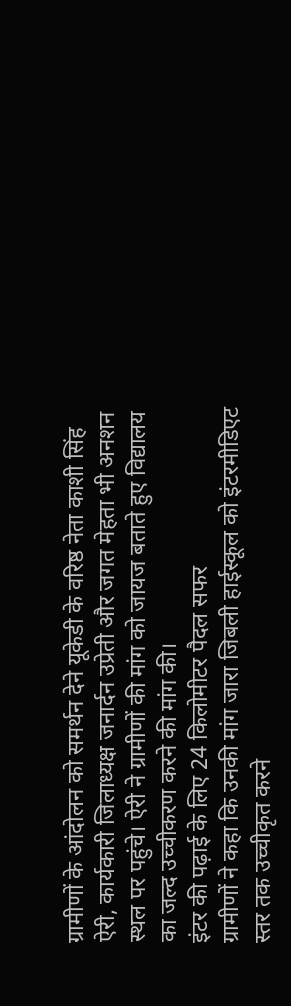ग्रामीणों के आंदोलन को समर्थन देने यूकेडी के वरिष्ठ नेता काशी सिंह ऐरी, कार्यकारी जिलाध्यक्ष जनार्दन उप्रेती और जगत मेहता भी अनशन स्थल पर पहुंचे। ऐरी ने ग्रामीणों की मांग को जायज बताते हुए विद्यालय का जल्द उच्चीकरण करने की मांग की।
इंटर की पढ़ाई के लिए 24 किलोमीटर पैदल सफर
ग्रामीणों ने कहा कि उनकी मांग जारा जिबली हाईस्कूल को इंटरमीडिएट स्तर तक उच्चीकृत करने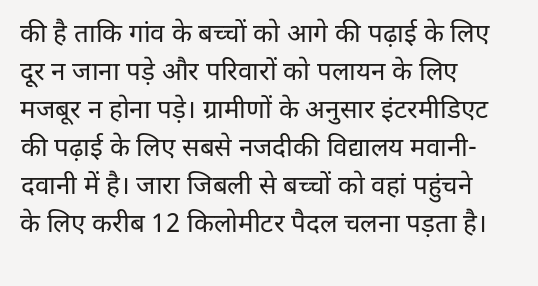की है ताकि गांव के बच्चों को आगे की पढ़ाई के लिए दूर न जाना पड़े और परिवारों को पलायन के लिए मजबूर न होना पड़े। ग्रामीणों के अनुसार इंटरमीडिएट की पढ़ाई के लिए सबसे नजदीकी विद्यालय मवानी-दवानी में है। जारा जिबली से बच्चों को वहां पहुंचने के लिए करीब 12 किलोमीटर पैदल चलना पड़ता है।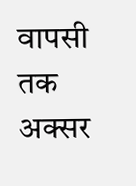वापसी तक अक्सर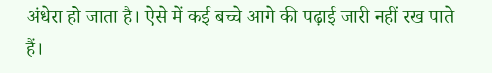अंधेरा हो जाता है। ऐसे में कई बच्चे आगे की पढ़ाई जारी नहीं रख पाते हैं।